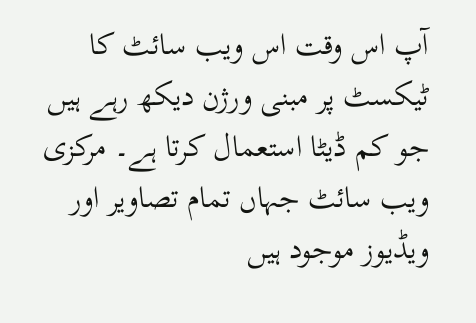آپ اس وقت اس ویب سائٹ کا ٹیکسٹ پر مبنی ورژن دیکھ رہے ہیں جو کم ڈیٹا استعمال کرتا ہے۔ مرکزی ویب سائٹ جہاں تمام تصاویر اور ویڈیوز موجود ہیں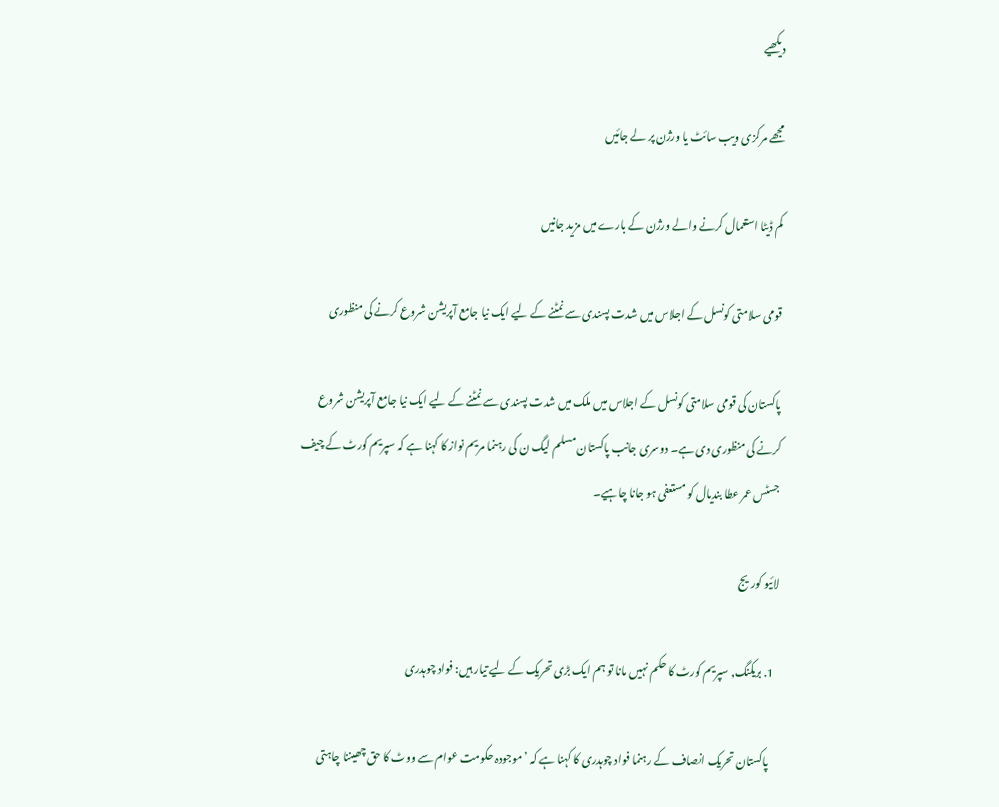دیکھیے

مجھے مرکزی ویب سائٹ یا ورژن پر لے جائیں

کم ڈیٹا استعمال کرنے والے ورژن کے بارے میں مزید جانیں

قومی سلامتی کونسل کے اجلاس میں شدت پسندی سے نمٹنے کے لیے ایک نیا جامع آپریشن شروع کرنے کی منظوری

پاکستان کی قومی سلامتی کونسل کے اجلاس میں ملک میں شدت پسندی سے نمٹنے کے لیے ایک نیا جامع آپریشن شروع کرنے کی منظوری دی ہے۔ دوسری جانب پاکستان مسلم لیگ ن کی رہنما مریم نواز کا کہنا ہے کہ سپریم کورٹ کے چیف جسٹس عمر عطا بندیال کو مستعفی ہو جانا چاہیے۔

لائیو کوریج

  1. بریکنگ, سپریم کورٹ کا حکم نہیں مانا تو ہم ایک بڑی تحریک کے لیے تیار ہیں: فواد چوہدری

    پاکستان تحریک انصاف کے رہنما فواد چوہدری کا کہنا ہے کہ ’موجودہ حکومت عوام سے ووٹ کا حق چھیننا چاہتی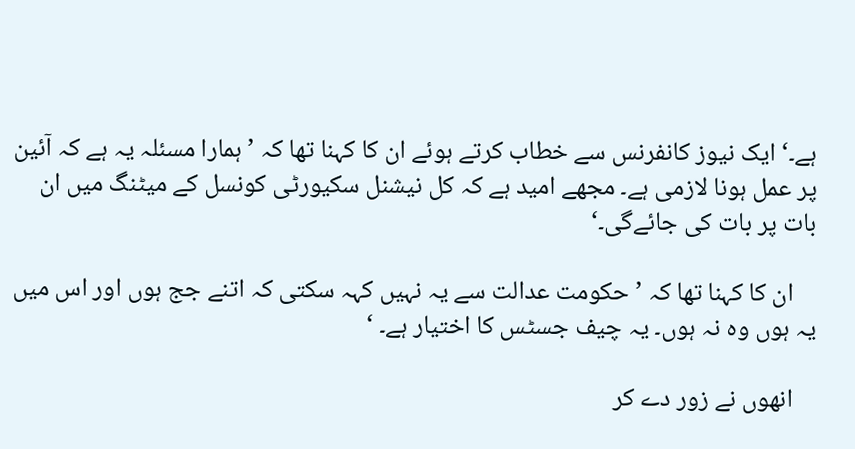ہے۔‘ ایک نیوز کانفرنس سے خطاب کرتے ہوئے ان کا کہنا تھا کہ ’ہمارا مسئلہ یہ ہے کہ آئین پر عمل ہونا لازمی ہے۔ مجھے امید ہے کہ کل نیشنل سکیورٹی کونسل کے میٹنگ میں ان بات پر بات کی جائےگی۔‘

    ان کا کہنا تھا کہ ’حکومت عدالت سے یہ نہیں کہہ سکتی کہ اتنے جج ہوں اور اس میں یہ ہوں وہ نہ ہوں۔ یہ چیف جسٹس کا اختیار ہے۔ ‘

    انھوں نے زور دے کر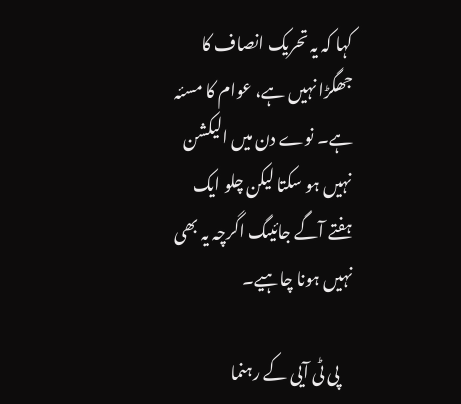کہا کہ یہ تحریک انصاف کا جھگڑا نہیں ہے، عوام کا مسئہ ہے۔ نوے دن میں الیکشن نہیں ہو سکتا لیکن چلو ایک ہفتے آگے جائیںگ اگرچہ یہ بھی نہیں ہونا چاہیے۔

    پی ٹی آیی کے رہنما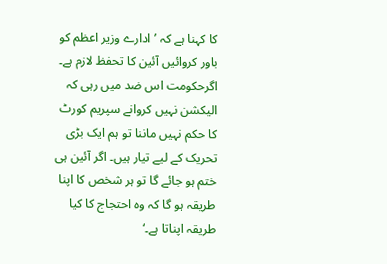کا کہنا ہے کہ ’ادارے وزیر اعظم کو باور کروائیں آئین کا تحفظ لازم ہے۔ اگرحکومت اس ضد میں رہی کہ الیکشن نہیں کروانے سپریم کورٹ کا حکم نہیں ماننا تو ہم ایک بڑی تحریک کے لیے تیار ہیں۔ اگر آئین ہی ختم ہو جائے گا تو ہر شخص کا اپنا طریقہ ہو گا کہ وہ احتجاج کا کیا طریقہ اپناتا ہے۔‘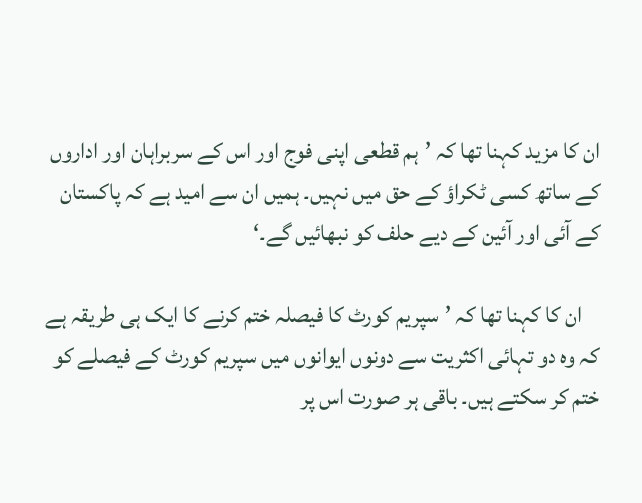ان کا مزید کہنا تھا کہ ’ہم قطعی اپنی فوج اور اس کے سربراہان اور اداروں کے ساتھ کسی ٹکراؤ کے حق میں نہیں۔ ہمیں ان سے امید ہے کہ پاکستان کے آئی اور آئین کے دیے حلف کو نبھائیں گے۔‘

    ان کا کہنا تھا کہ ’سپریم کورٹ کا فیصلہ ختم کرنے کا ایک ہی طریقہ ہے کہ وہ دو تہائی اکثریت سے دونوں ایوانوں میں سپریم کورٹ کے فیصلے کو ختم کر سکتے ہیں۔ باقی ہر صورت اس پر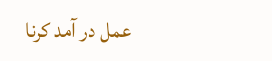عمل در آمد کرنا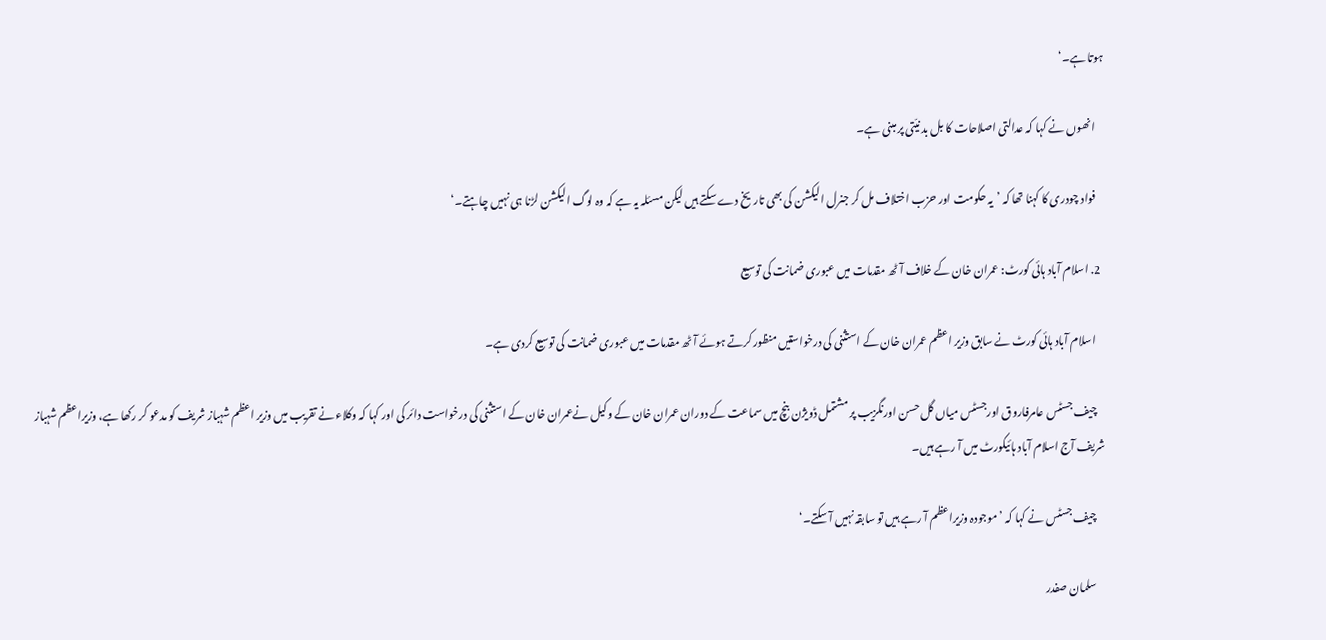ہوتا ہے۔‘

    انھوں نے کہا کہ عدالتی اصلاحات کا بل بد نیّتی پر مبنی ہے۔

    فواد چودری کا کہنا تھا کہ ’یہ حکومت اور حزب اختلاف مل کر جنرل الیکشن کی بھی تاریخ دے سکتے ہیں لیکن مسئلہ یہ ہے کہ وہ لوگ الیکشن لڑنا ہی نہیں چاہتے۔‘

  2. اسلام آباد ہائی کورٹ: عمران خان کے خلاف آٹھ مقدمات میں عبوری ضمانت کی توسیع

    اسلام آباد ہائی کورٹ نے سابق وزیر اعظم عمران خان کے استثنی کی درخواستیں منظور کرتے ہوئے آٹھ مقدمات میں عبوری ضمانت کی توسیع کردی ہے۔

    چیف جسٹس عامرفاروق اورجسٹس میاں گل حسن اورنگزیب پر مشتمل ڈویژن بنچ میں سماعت کے دوران عمران خان کے وکیل نےعمران خان کے استثنی کی درخواست دائر کی اور کہا کہ وکلاء نے تقریب میں وزیر اعظم شہباز شریف کو مدعو کر رکھا ہے، وزیراعظم شہباز شریف آج اسلام آباد ہائیکورٹ میں آ رہے ہیں۔

    چیف جسٹس نے کہا کہ ’موجودہ وزیراعظم آ رہے ہیں تو سابقہ نہیں آ سکتے۔‘

    سلمان صفدر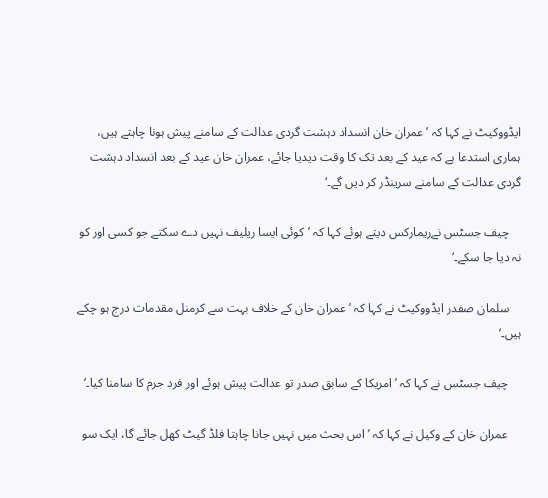ایڈووکیٹ نے کہا کہ ’عمران خان انسداد دہشت گردی عدالت کے سامنے پیش ہونا چاہتے ہیں، ہماری استدعا ہے کہ عید کے بعد تک کا وقت دیدیا جائے، عمران خان عید کے بعد انسداد دہشت گردی عدالت کے سامنے سرینڈر کر دیں گے۔‘

    چیف جسٹس نےریمارکس دیتے ہوئے کہا کہ ’کوئی ایسا ریلیف نہیں دے سکتے جو کسی اور کو نہ دیا جا سکے۔‘

    سلمان صفدر ایڈووکیٹ نے کہا کہ ’عمران خان کے خلاف بہت سے کرمنل مقدمات درج ہو چکے ہیں۔‘

    چیف جسٹس نے کہا کہ ’امریکا کے سابق صدر تو عدالت پیش ہوئے اور فرد جرم کا سامنا کیا۔‘

    عمران خان کے وکیل نے کہا کہ ’اس بحث میں نہیں جانا چاہتا فلڈ گیٹ کھل جائے گا، ایک سو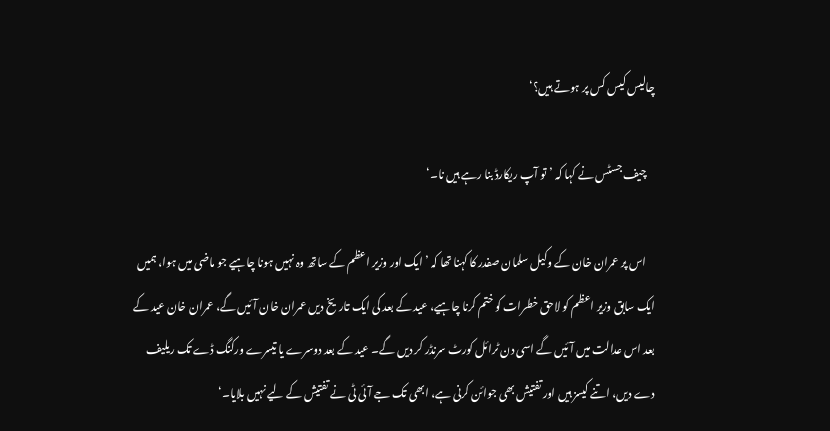چالیس کیس کس پر ہوتے ہیں؟‘

    چیف جسٹس نے کہا کہ ’تو آپ ریکارڈ بنا رہے ہیں نا۔‘

    اس پر عمران خان کے وکیل سلمان صفدر کا کہنا تھا کہ ’ ایک اور وزیر اعظم کے ساتھ وہ نہیں ہونا چاہیے جو ماضی میں ہوا، ہمیں ایک سابق وزیر اعظم کو لاحق خطرات کو ختم کرنا چاہیے، عید کے بعد کی ایک تاریخ دیں عمران خان آئیں گے، عمران خان عید کے بعد اس عدالت میں آئیں گے اسی دن ٹرائل کورٹ سرنڈر کر دیں گے۔ عید کے بعد دوسرے یا تیسرے ورکنگ ڈے تک ریلیف دے دیں، اتنے کیسز ہیں اور تفتیش بھی جوائن کرنی ہے، ابھی تک جے آئی ٹی نے تفتیش کے لیے نہیں بلایا۔‘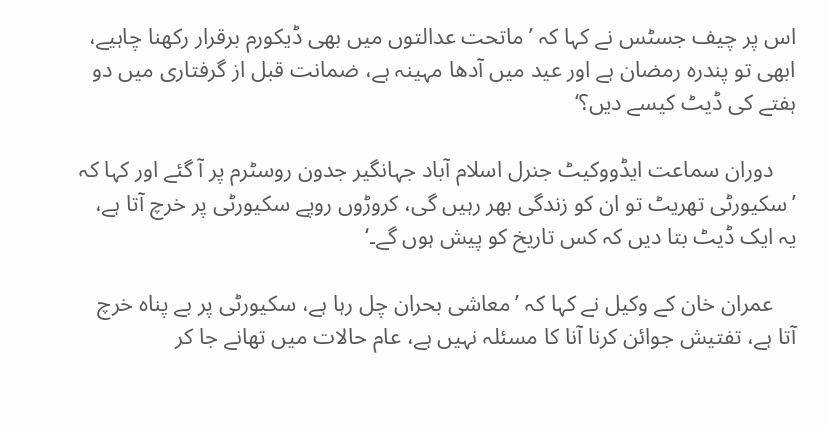اس پر چیف جسٹس نے کہا کہ ’ماتحت عدالتوں میں بھی ڈیکورم برقرار رکھنا چاہیے، ابھی تو پندرہ رمضان ہے اور عید میں آدھا مہینہ ہے، ضمانت قبل از گرفتاری میں دو ہفتے کی ڈیٹ کیسے دیں؟‘

    دوران سماعت ایڈووکیٹ جنرل اسلام آباد جہانگیر جدون روسٹرم پر آ گئے اور کہا کہ ’سکیورٹی تھریٹ تو ان کو زندگی بھر رہیں گی، کروڑوں روپے سکیورٹی پر خرچ آتا ہے، یہ ایک ڈیٹ بتا دیں کہ کس تاریخ کو پیش ہوں گے۔‘

    عمران خان کے وکیل نے کہا کہ ’معاشی بحران چل رہا ہے، سکیورٹی پر بے پناہ خرچ آتا ہے، تفتیش جوائن کرنا آنا کا مسئلہ نہیں ہے، عام حالات میں تھانے جا کر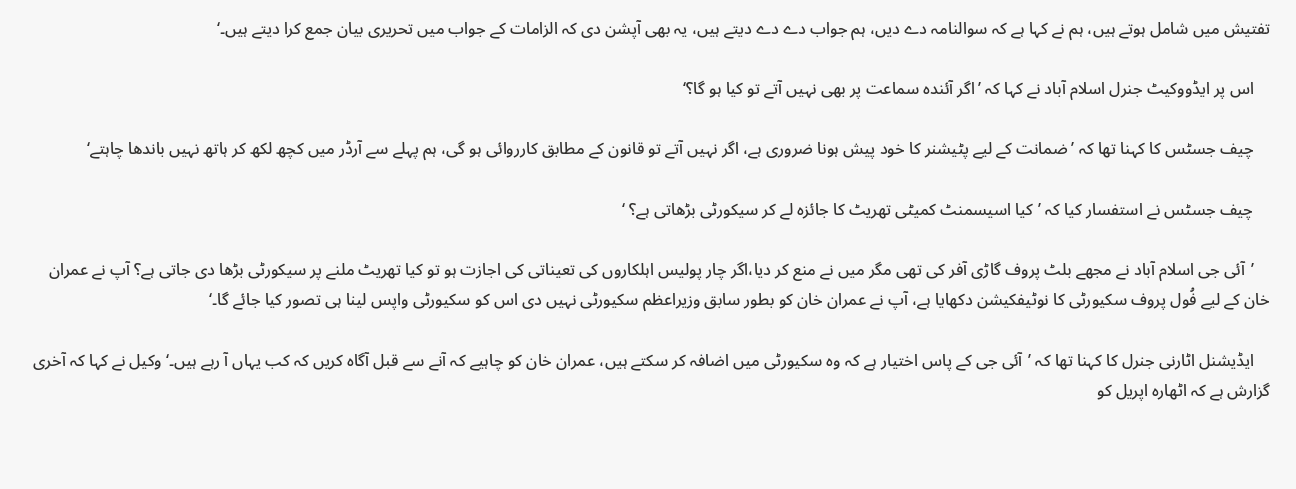تفتیش میں شامل ہوتے ہیں، ہم نے کہا ہے کہ سوالنامہ دے دیں، ہم جواب دے دے دیتے ہیں، یہ بھی آپشن دی کہ الزامات کے جواب میں تحریری بیان جمع کرا دیتے ہیں۔‘

    اس پر ایڈووکیٹ جنرل اسلام آباد نے کہا کہ ’اگر آئندہ سماعت پر بھی نہیں آتے تو کیا ہو گا؟‘

    چیف جسٹس کا کہنا تھا کہ ’ضمانت کے لیے پٹیشنر کا خود پیش ہونا ضروری ہے، اگر نہیں آتے تو قانون کے مطابق کارروائی ہو گی، ہم پہلے سے آرڈر میں کچھ لکھ کر ہاتھ نہیں باندھا چاہتے‘

    چیف جسٹس نے استفسار کیا کہ ’کیا اسیسمنٹ کمیٹی تھریٹ کا جائزہ لے کر سیکورٹی بڑھاتی ہے؟ ‘

    ’آئی جی اسلام آباد نے مجھے بلٹ پروف گاڑی آفر کی تھی مگر میں نے منع کر دیا،اگر چار پولیس اہلکاروں کی تعیناتی کی اجازت ہو تو کیا تھریٹ ملنے پر سیکورٹی بڑھا دی جاتی ہے؟ آپ نے عمران خان کے لیے فُول پروف سکیورٹی کا نوٹیفکیشن دکھایا ہے، آپ نے عمران خان کو بطور سابق وزیراعظم سکیورٹی نہیں دی اس کو سکیورٹی واپس لینا ہی تصور کیا جائے گا۔‘

    ایڈیشنل اٹارنی جنرل کا کہنا تھا کہ ’آئی جی کے پاس اختیار ہے کہ وہ سکیورٹی میں اضافہ کر سکتے ہیں، عمران خان کو چاہیے کہ آنے سے قبل آگاہ کریں کہ کب یہاں آ رہے ہیں۔‘ وکیل نے کہا کہ آخری گزارش ہے کہ اٹھارہ اپریل کو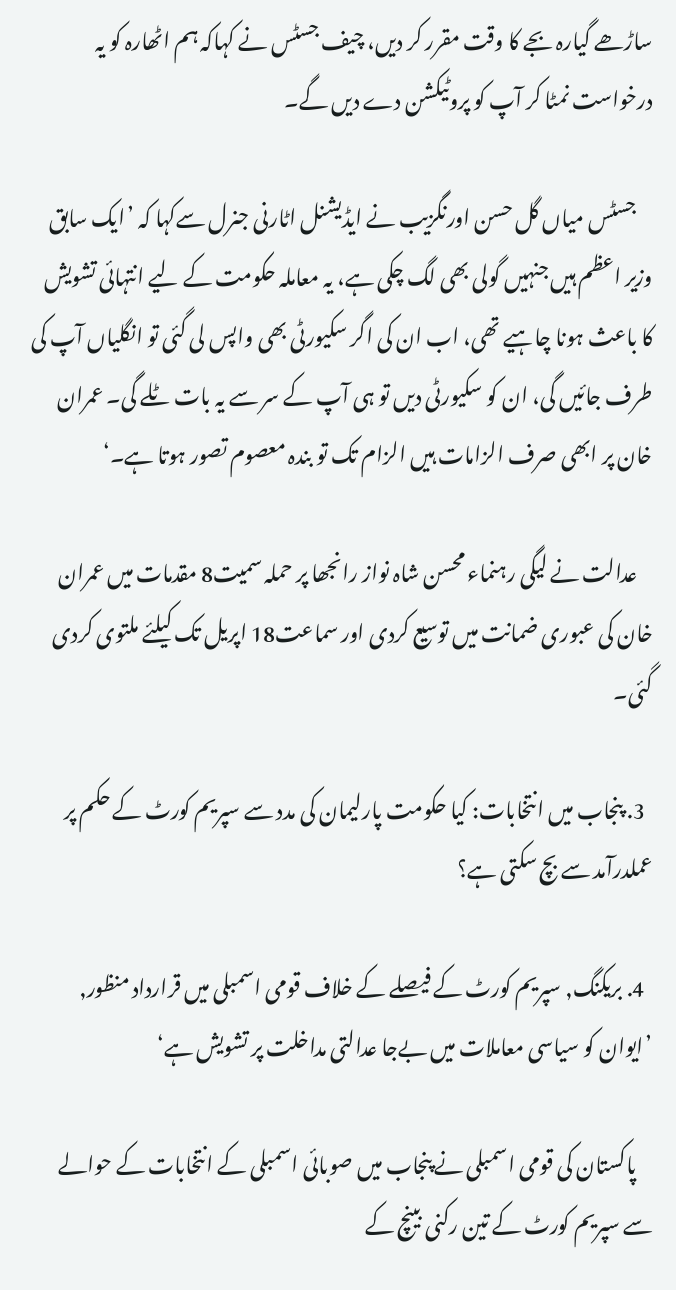ساڑھے گیارہ بجے کا وقت مقرر کر دیں، چیف جسٹس نے کہاکہ ہم اٹھارہ کو یہ درخواست نمٹا کر آپ کو پروٹیکشن دے دیں گے۔

    جسٹس میاں گل حسن اورنگزیب نے ایڈیشنل اٹارنی جنرل سےکہا کہ ’ایک سابق وزیر اعظم ہیں جنہیں گولی بھی لگ چکی ہے، یہ معاملہ حکومت کے لیے انتہائی تشویش کا باعث ہونا چاہیے تھی، اب ان کی اگر سکیورٹی بھی واپس لی گئی تو انگلیاں آپ کی طرف جائیں گی، ان کو سکیورٹی دیں تو ہی آپ کے سر سے یہ بات ٹلے گی۔ عمران خان پر ابھی صرف الزامات ہیں الزام تک تو بندہ معصوم تصور ہوتا ہے۔‘

    عدالت نے لیگی رہنماء محسن شاہ نواز رانجھا پر حملہ سمیت8 مقدمات میں عمران خان کی عبوری ضمانت میں توسیع کردی اور سماعت18 اپریل تک کیلئے ملتوی کردی گئی۔

  3. پنجاب میں انتخابات: کیا حکومت پارلیمان کی مدد سے سپریم کورٹ کے حکم پر عملدرآمد سے بچ سکتی ہے؟

  4. بریکنگ, سپریم کورٹ کے فیصلے کے خلاف قومی اسمبلی میں قرارداد منظور, ’ایوان کو سیاسی معاملات میں بےجا عدالتی مداخلت پر تشویش ہے‘

    پاکستان کی قومی اسمبلی نے پنجاب میں صوبائی اسمبلی کے انتخابات کے حوالے سے سپریم کورٹ کے تین رکنی بینچ کے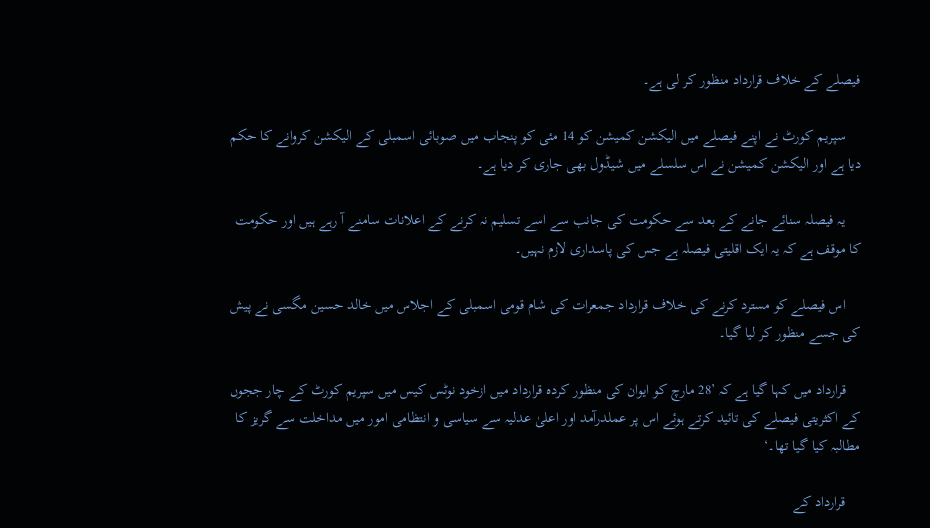فیصلے کے خلاف قرارداد منظور کر لی ہے۔

    سپریم کورٹ نے اپنے فیصلے میں الیکشن کمیشن کو 14 مئی کو پنجاب میں صوبائی اسمبلی کے الیکشن کروانے کا حکم دیا ہے اور الیکشن کمیشن نے اس سلسلے میں شیڈول بھی جاری کر دیا ہے۔

    یہ فیصلہ سنائے جانے کے بعد سے حکومت کی جانب سے اسے تسلیم نہ کرنے کے اعلانات سامنے آ رہے ہیں اور حکومت کا موقف ہے کہ یہ ایک اقلیتی فیصلہ ہے جس کی پاسداری لازم نہیں۔

    اس فیصلے کو مسترد کرنے کی خلاف قرارداد جمعرات کی شام قومی اسمبلی کے اجلاس میں خالد حسین مگسی نے پیش کی جسے منظور کر لیا گیا۔

    قرارداد میں کہا گیا ہے کہ ’28 مارچ کو ایوان کی منظور کردہ قرارداد میں ازخود نوٹس کیس میں سپریم کورٹ کے چار ججوں کے اکثریتی فیصلے کی تائید کرتے ہوئے اس پر عملدرآمد اور اعلیٰ عدلیہ سے سیاسی و انتظامی امور میں مداخلت سے گریز کا مطالبہ کیا گیا تھا۔‘

    قرارداد کے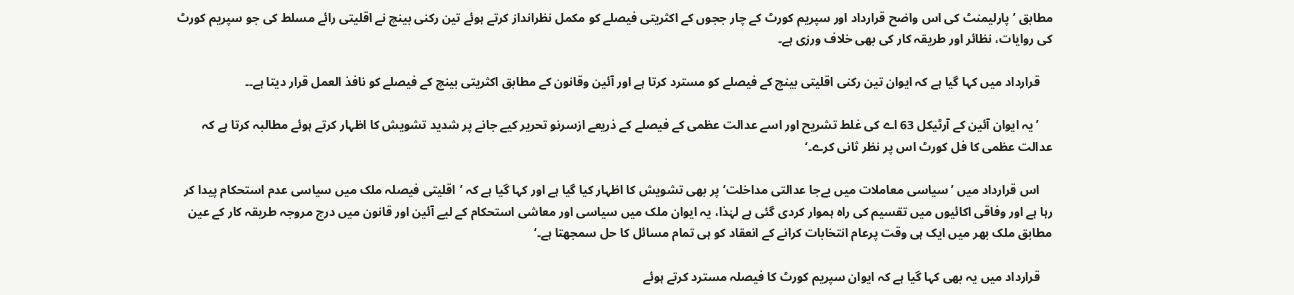مطابق ’پارلیمنٹ کی اس واضح قرارداد اور سپریم کورٹ کے چار ججوں کے اکثریتی فیصلے کو مکمل نظرانداز کرتے ہوئے تین رکنی بینچ نے اقلیتی رائے مسلط کی جو سپریم کورٹ کی روایات، نظائر اور طریقہ کار کی بھی خلاف ورزی ہے۔

    قرارداد میں کہا گیا ہے کہ ایوان تین رکنی اقلیتی بینچ کے فیصلے کو مسترد کرتا ہے اور آئین وقانون کے مطابق اکثریتی بینچ کے فیصلے کو نافذ العمل قرار دیتا ہے۔۔

    ’یہ ایوان آئین کے آرٹیکل 63 اے کی غلط تشریح اور اسے عدالت عظمی کے فیصلے کے ذریعے ازسرنو تحریر کیے جانے پر شدید تشویش کا اظہار کرتے ہوئے مطالبہ کرتا ہے کہ عدالت عظمی کا فل کورٹ اس پر نظر ثانی کرے۔‘

    اس قرارداد میں ’سیاسی معاملات میں بےجا عدالتی مداخلت‘ پر بھی تشویش کا اظہار کیا گیا ہے اور کہا گیا ہے کہ ’اقلیتی فیصلہ ملک میں سیاسی عدم استحکام پیدا کر رہا ہے اور وفاقی اکائیوں میں تقسیم کی راہ ہموار کردی گئی ہے لہٰذا، یہ ایوان ملک میں سیاسی اور معاشی استحکام کے لیے آئین اور قانون میں درج مروجہ طریقہ کار کے عین مطابق ملک بھر میں ایک ہی وقت پرعام انتخابات کرانے کے انعقاد کو ہی تمام مسائل کا حل سمجھتا ہے۔‘

    قرارداد میں یہ بھی کہا گیا ہے کہ ایوان سپریم کورٹ کا فیصلہ مسترد کرتے ہوئے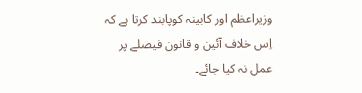وزیراعظم اور کابینہ کوپابند کرتا ہے کہ اِس خلاف آئین و قانون فیصلے پر عمل نہ کیا جائے۔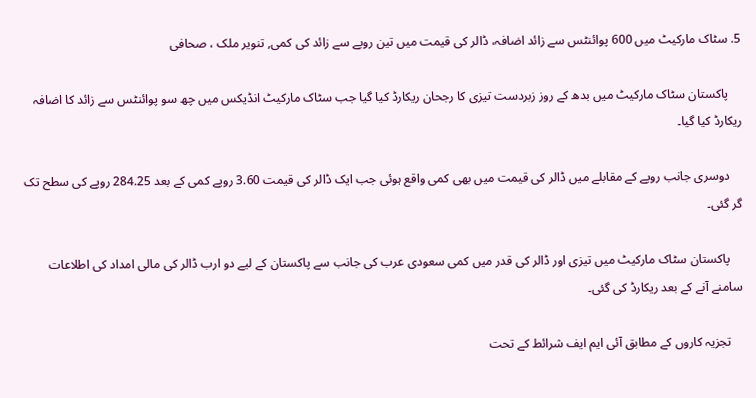5. سٹاک مارکیٹ میں 600 پوائنٹس سے زائد اضافہ، ڈالر کی قیمت میں تین روپے سے زائد کی کمی, تنویر ملک ، صحافی

    پاکستان سٹاک مارکیٹ میں بدھ کے روز زبردست تیزی کا رجحان ریکارڈ کیا گیا جب سٹاک مارکیٹ انڈیکس میں چھ سو پوائنٹس سے زائد کا اضافہ ریکارڈ کیا گیا۔

    دوسری جانب روپے کے مقابلے میں ڈالر کی قیمت میں بھی کمی واقع ہوئی جب ایک ڈالر کی قیمت 3.60 روپے کمی کے بعد 284.25 روپے کی سطح تک گر گئی۔

    پاکستان سٹاک مارکیٹ میں تیزی اور ڈالر کی قدر میں کمی سعودی عرب کی جانب سے پاکستان کے لیے دو ارب ڈالر کی مالی امداد کی اطلاعات سامنے آنے کے بعد ریکارڈ کی گئی۔

    تجزیہ کاروں کے مطابق آئی ایم ایف شرائط کے تحت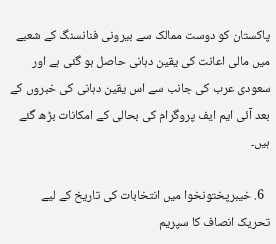پاکستان کو دوست ممالک سے بیرونی فنانسنگ کے شعبے میں مالی اعانت کی یقین دہانی حاصل ہو گئی ہے اور سعودی عرب کی جانب سے اس یقین دہانی کی خبروں کے بعد آئی ایم ایف پروگرام کی بحالی کے امکانات بڑھ گئے ہیں۔

  6. خیبرپختونخوا میں انتخابات کی تاریخ کے لیے تحریک انصاف کا سپریم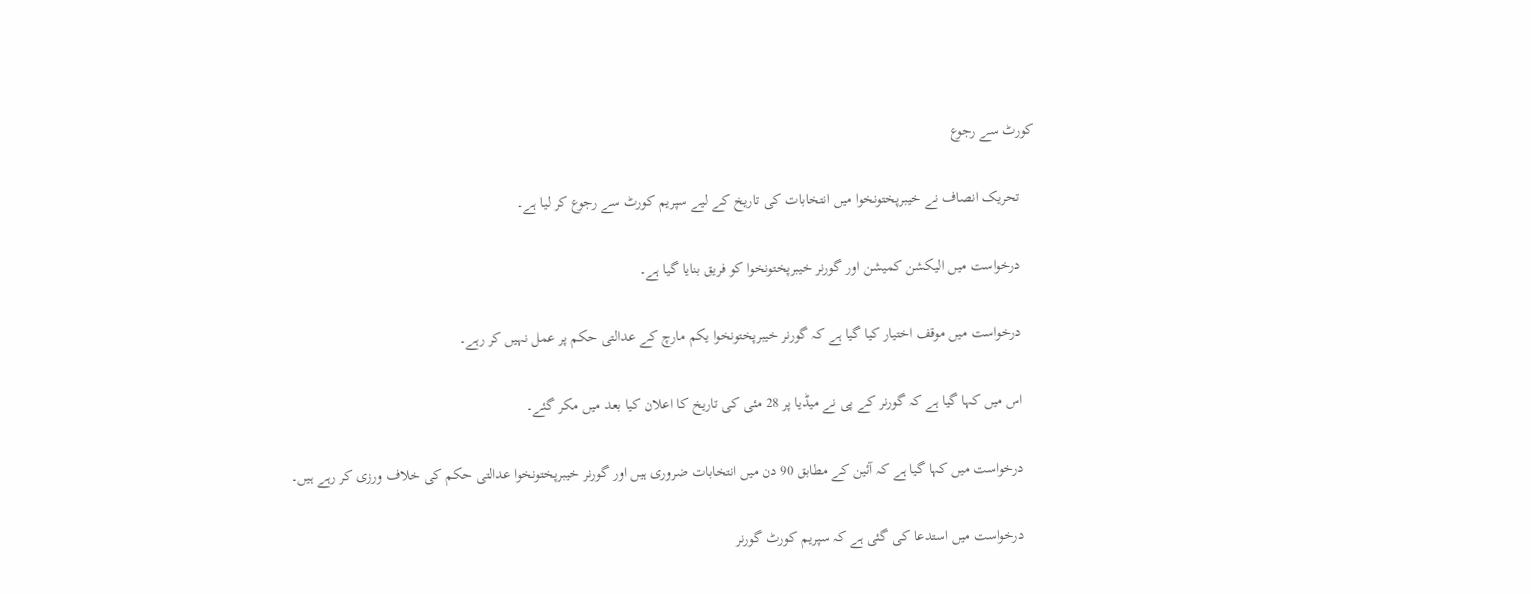کورٹ سے رجوع

    تحریک انصاف نے خیبرپختونخوا میں انتخابات کی تاریخ کے لیے سپریم کورٹ سے رجوع کر لیا ہے۔

    درخواست میں الیکشن کمیشن اور گورنر خیبرپختونخوا کو فریق بنایا گیا ہے۔

    درخواست میں موقف اختیار کیا گیا ہے کہ گورنر خیبرپختونخوا یکم مارچ کے عدالتی حکم پر عمل نہیں کر رہے۔

    اس میں کہا گیا ہے کہ گورنر کے پی نے میڈیا پر 28 مئی کی تاریخ کا اعلان کیا بعد میں مکر گئے۔

    درخواست میں کہا گیا ہے کہ آئین کے مطابق 90 دن میں انتخابات ضروری ہیں اور گورنر خیبرپختونخوا عدالتی حکم کی خلاف ورزی کر رہے ہیں۔

    درخواست میں استدعا کی گئی ہے کہ سپریم کورٹ گورنر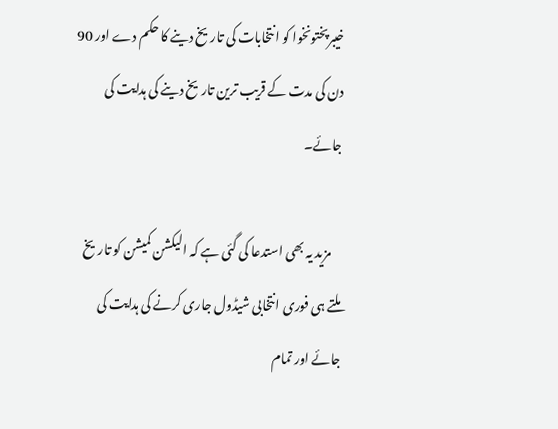خیبرپختونخوا کو انتخابات کی تاریخ دینے کا حکم دے اور 90 دن کی مدت کے قریب ترین تاریخ دینے کی ہدایت کی جائے۔

    مزید یہ بھی استدعا کی گئی ہے کہ الیکشن کمیشن کو تاریخ ملتے ہی فوری انتخابی شیڈول جاری کرنے کی ہدایت کی جائے اور تمام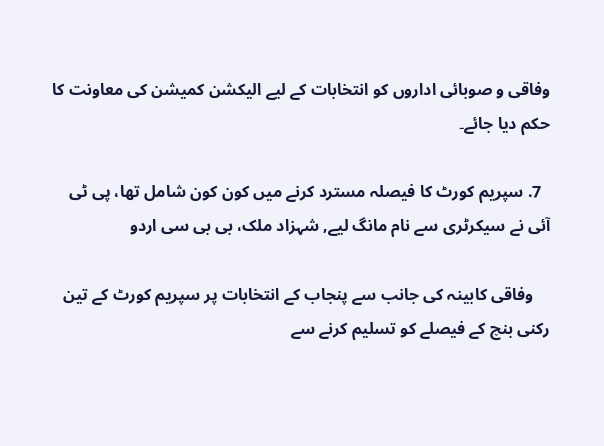وفاقی و صوبائی اداروں کو انتخابات کے لیے الیکشن کمیشن کی معاونت کا حکم دیا جائے۔

  7. سپریم کورٹ کا فیصلہ مسترد کرنے میں کون کون شامل تھا، پی ٹی آئی نے سیکرٹری سے نام مانگ لیے, شہزاد ملک، بی بی سی اردو

    وفاقی کابینہ کی جانب سے پنجاب کے انتخابات پر سپریم کورٹ کے تین رکنی بنچ کے فیصلے کو تسلیم کرنے سے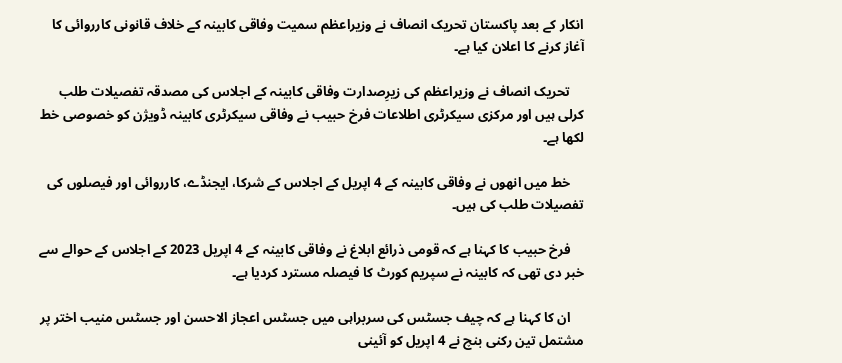انکار کے بعد پاکستان تحریک انصاف نے وزیراعظم سمیت وفاقی کابینہ کے خلاف قانونی کارروائی کا آغاز کرنے کا اعلان کیا ہے۔

    تحریک انصاف نے وزیراعظم کی زیرِصدارت وفاقی کابینہ کے اجلاس کی مصدقہ تفصیلات طلب کرلی ہیں اور مرکزی سیکرٹری اطلاعات فرخ حبیب نے وفاقی سیکرٹری کابینہ ڈویژن کو خصوصی خط لکھا ہے۔

    خط میں انھوں نے وفاقی کابینہ کے 4 اپریل کے اجلاس کے شرکا، ایجنڈے، کارروائی اور فیصلوں کی تفصیلات طلب کی ہیں۔

    فرخ حبیب کا کہنا ہے کہ قومی ذرائع ابلاغ نے وفاقی کابینہ کے 4 اپریل 2023 کے اجلاس کے حوالے سے خبر دی تھی کہ کابینہ نے سپریم کورٹ کا فیصلہ مسترد کردیا ہے۔

    ان کا کہنا ہے کہ چیف جسٹس کی سربراہی میں جسٹس اعجاز الاحسن اور جسٹس منیب اختر پر مشتمل تین رکنی بنچ نے 4 اپریل کو آئینی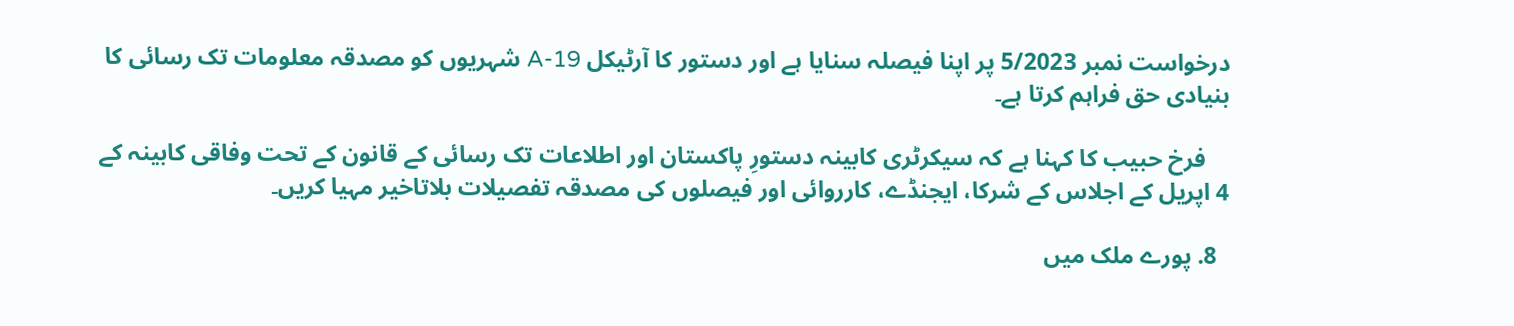درخواست نمبر 5/2023 پر اپنا فیصلہ سنایا ہے اور دستور کا آرٹیکل A-19 شہریوں کو مصدقہ معلومات تک رسائی کا بنیادی حق فراہم کرتا ہے۔

    فرخ حبیب کا کہنا ہے کہ سیکرٹری کابینہ دستورِ پاکستان اور اطلاعات تک رسائی کے قانون کے تحت وفاقی کابینہ کے 4 اپریل کے اجلاس کے شرکا، ایجنڈے، کارروائی اور فیصلوں کی مصدقہ تفصیلات بلاتاخیر مہیا کریں۔

  8. پورے ملک میں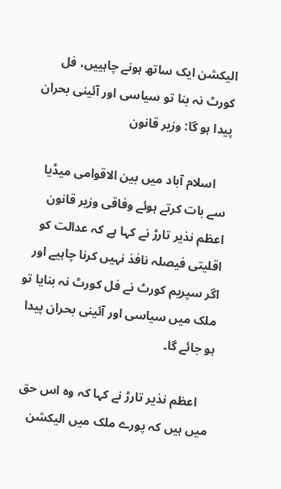الیکشن ایک ساتھ ہونے چاہییں، فل کورٹ نہ بنا تو سیاسی اور آئینی بحران پیدا ہو گا: وزیر قانون

    اسلام آباد میں بین الاقوامی میڈیا سے بات کرتے ہوئے وفاقی وزیر قانون اعظم نذیر تارڑ نے کہا ہے کہ عدالت کو اقلیتی فیصلہ نافذ نہیں کرنا چاہیے اور اگر سپریم کورٹ نے فل کورٹ نہ بنایا تو ملک میں سیاسی اور آئینی بحران پیدا ہو جائے گا۔

    اعظم نذیر تارڑ نے کہا کہ وہ اس حق میں ہیں کہ پورے ملک میں الیکشن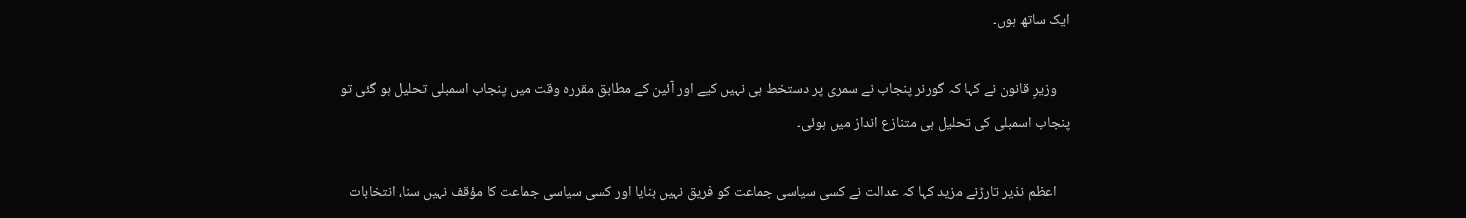ایک ساتھ ہوں۔

    وزیرِ قانون نے کہا کہ گورنر پنجاب نے سمری پر دستخط ہی نہیں کیے اور آئین کے مطابق مقررہ وقت میں پنجاب اسمبلی تحلیل ہو گئی تو پنجاب اسمبلی کی تحلیل ہی متنازع انداز میں ہوئی۔

    اعظم نذیر تارڑنے مزید کہا کہ عدالت نے کسی سیاسی جماعت کو فریق نہیں بنایا اور کسی سیاسی جماعت کا مؤقف نہیں سنا، انتخابات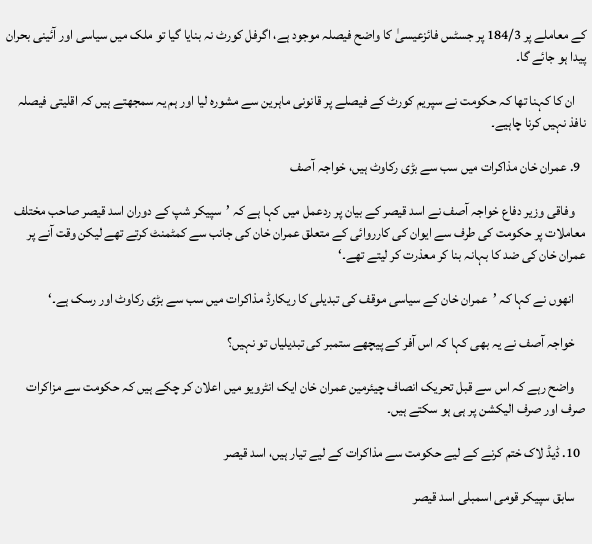کے معاملے پر 184/3 پر جسٹس فائزعیسیٰ کا واضح فیصلہ موجود ہے، اگرفل کورٹ نہ بنایا گیا تو ملک میں سیاسی اور آئینی بحران پیدا ہو جائے گا۔

    ان کا کہنا تھا کہ حکومت نے سپریم کورٹ کے فیصلے پر قانونی ماہرین سے مشورہ لیا اور ہم یہ سمجھتے ہیں کہ اقلیتی فیصلہ نافذ نہیں کرنا چاہیے۔

  9. عمران خان مذاکرات میں سب سے بڑی رکاوٹ ہیں، خواجہ آصف

    وفاقی وزیر دفاع خواجہ آصف نے اسد قیصر کے بیان پر ردعمل میں کہا ہے کہ ’سپیکر شپ کے دوران اسد قیصر صاحب مختلف معاملات پر حکومت کی طرف سے ایوان کی کارروائی کے متعلق عمران خان کی جانب سے کمٹمنٹ کرتے تھے لیکن وقت آنے پر عمران خان کی ضد کا بہانہ بنا کر معذرت کر لیتے تھے۔‘

    انھوں نے کہا کہ ’عمران خان کے سیاسی موقف کی تبدیلی کا ریکارڈ مذاکرات میں سب سے بڑی رکاوٹ اور رسک ہے۔‘

    خواجہ آصف نے یہ بھی کہا کہ اس آفر کے پیچھے ستمبر کی تبدیلیاں تو نہیں؟

    واضح رہے کہ اس سے قبل تحریک انصاف چیئرمین عمران خان ایک انٹرویو میں اعلان کر چکے ہیں کہ حکومت سے مزاکرات صرف اور صرف الیکشن پر ہی ہو سکتے ہیں۔

  10. ڈیڈ لاک ختم کرنے کے لیے حکومت سے مذاکرات کے لیے تیار ہیں، اسد قیصر

    سابق سپیکر قومی اسمبلی اسد قیصر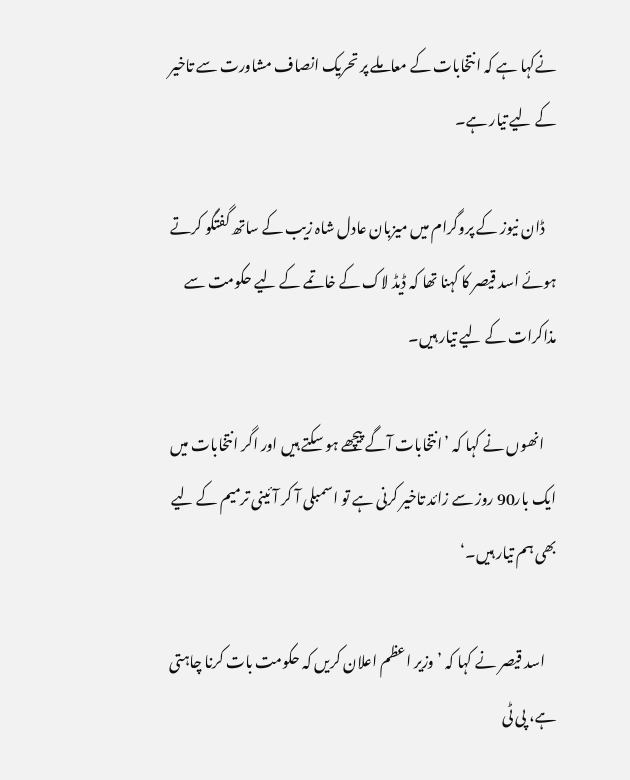نےکہا ہے کہ انتخابات کے معاملے پر تحریک انصاف مشاورت سے تاخیر کے لیے تیار ہے۔

    ڈان نیوز کے پروگرام میں میزبان عادل شاہ زیب کے ساتھ گفتگو کرتے ہوئے اسد قیصر کا کہنا تھا کہ ڈیڈ لاک کے خاتمے کے لیے حکومت سے مذاکرات کے لیے تیار ہیں۔

    انھوں نے کہا کہ ’انتخابات آگے پیچھے ہو سکتے ہیں اور اگر انتخابات میں ایک بار90 روز سے زائد تاخیر کرنی ہے تو اسمبلی آ کر آئینی ترمیم کے لیے بھی ہم تیار ہیں۔‘

    اسد قیصر نے کہا کہ ’وزیر اعظم اعلان کریں کہ حکومت بات کرنا چاہتی ہے، پی ٹی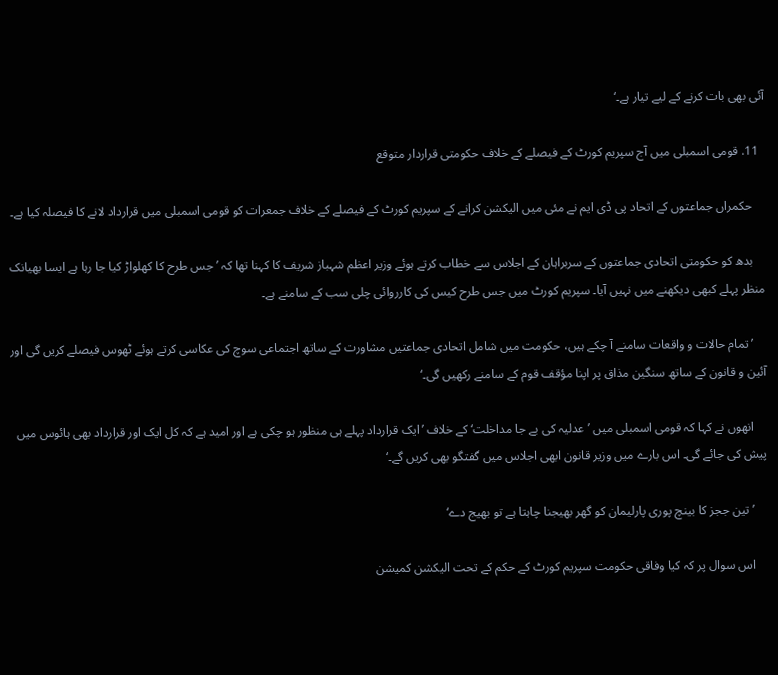آئی بھی بات کرنے کے لیے تیار ہے۔‘

  11. قومی اسمبلی میں آج سپریم کورٹ کے فیصلے کے خلاف حکومتی قراردار متوقع

    حکمراں جماعتوں کے اتحاد پی ڈی ایم نے مئی میں الیکشن کرانے کے سپریم کورٹ کے فیصلے کے خلاف جمعرات کو قومی اسمبلی میں قرارداد لانے کا فیصلہ کیا ہے۔

    بدھ کو حکومتی اتحادی جماعتوں کے سربراہان کے اجلاس سے خطاب کرتے ہوئے وزیر اعظم شہباز شریف کا کہنا تھا کہ ’جس طرح کا کھلواڑ کیا جا رہا ہے ایسا بھیانک منظر پہلے کبھی دیکھنے میں نہیں آیا۔ سپریم کورٹ میں جس طرح کیس کی کارروائی چلی سب کے سامنے ہے۔

    ’تمام حالات و واقعات سامنے آ چکے ہیں، حکومت میں شامل اتحادی جماعتیں مشاورت کے ساتھ اجتماعی سوچ کی عکاسی کرتے ہوئے ٹھوس فیصلے کریں گی اور آئین و قانون کے ساتھ سنگین مذاق پر اپنا مؤقف قوم کے سامنے رکھیں گی۔‘

    انھوں نے کہا کہ قومی اسمبلی میں ’عدلیہ کی بے جا مداخلت‘ کے خلاف ’ایک قرارداد پہلے ہی منظور ہو چکی ہے اور امید ہے کہ کل ایک اور قرارداد بھی ہائوس میں پیش کی جائے گی۔ اس بارے میں وزیر قانون ابھی اجلاس میں گفتگو بھی کریں گے۔‘

    ’تین ججز کا بینچ پوری پارلیمان کو گھر بھیجنا چاہتا ہے تو بھیج دے‘

    اس سوال پر کہ کیا وفاقی حکومت سپریم کورٹ کے حکم کے تحت الیکشن کمیشن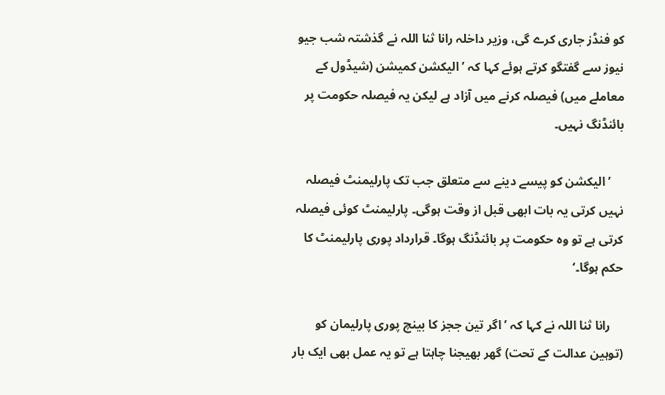کو فنڈز جاری کرے گی، وزیر داخلہ رانا ثنا اللہ نے گذشتہ شب جیو نیوز سے گفتگو کرتے ہوئے کہا کہ ’الیکشن کمیشن (شیڈول کے معاملے میں) فیصلہ کرنے میں آزاد ہے لیکن یہ فیصلہ حکومت پر بائنڈنگ نہیں۔

    ’الیکشن کو پیسے دینے سے متعلق جب تک پارلیمنٹ فیصلہ نہیں کرتی یہ بات ابھی قبل از وقت ہوگی۔ پارلیمنٹ کوئی فیصلہ کرتی ہے تو وہ حکومت پر بائنڈنگ ہوگا۔ قرارداد پوری پارلیمنٹ کا حکم ہوگا۔‘

    رانا ثنا اللہ نے کہا کہ ’اگر تین ججز کا بینچ پوری پارلیمان کو (توہین عدالت کے تحت) گھر بھیجنا چاہتا ہے تو یہ عمل بھی ایک بار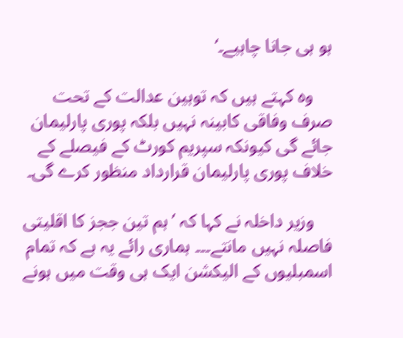ہو ہی جانا چاہیے۔‘

    وہ کہتے ہیں کہ توہین عدالت کے تحت صرف وفاقی کابینہ نہیں بلکہ پوری پارلیمان جائے گی کیونکہ سپریم کورٹ کے فیصلے کے خلاف پوری پارلیمان قرارداد منظور کرے گی۔

    وزیر داخلہ نے کہا کہ ’ہم تین ججز کا اقلیتی فاصلہ نہیں مانتے۔۔۔ ہماری رائے یہ ہے کہ تمام اسمبلیوں کے الیکشن ایک ہی وقت میں ہونے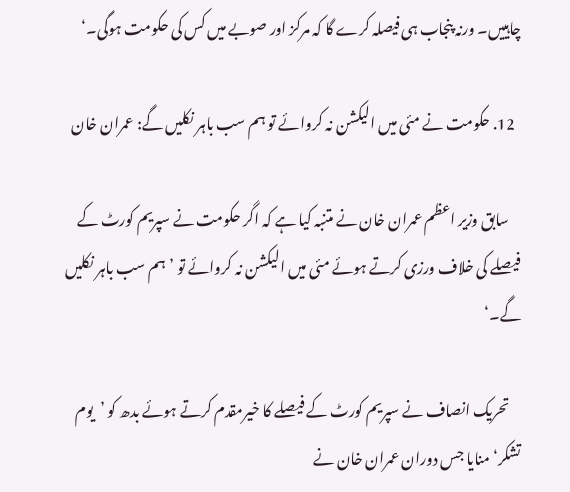چاہییں۔ ورنہ پنجاب ہی فیصلہ کرے گا کہ مرکز اور صوبے میں کس کی حکومت ہوگی۔‘

  12. حکومت نے مئی میں الیکشن نہ کروائے تو ہم سب باہر نکلیں گے: عمران خان

    سابق وزیر اعظم عمران خان نے متنبہ کیا ہے کہ اگر حکومت نے سپریم کورٹ کے فیصلے کی خلاف ورزی کرتے ہوئے مئی میں الیکشن نہ کروائے تو ’ہم سب باہر نکلیں گے۔‘

    تحریک انصاف نے سپریم کورٹ کے فیصلے کا خیرمقدم کرتے ہوئے بدھ کو ’یوم تشکر‘ منایا جس دوران عمران خان نے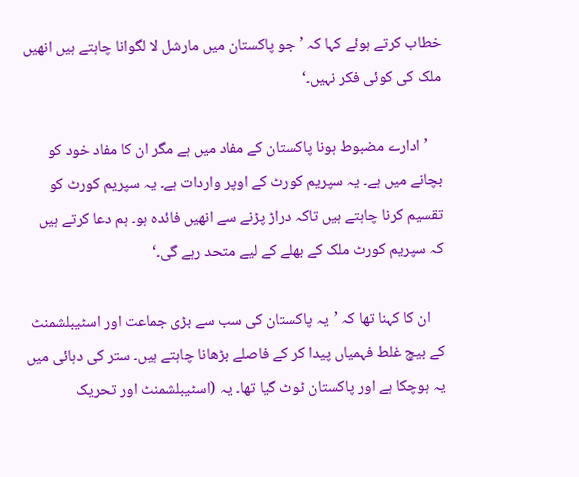خطاب کرتے ہوئے کہا کہ ’جو پاکستان میں مارشل لا لگوانا چاہتے ہیں انھیں ملک کی کوئی فکر نہیں۔‘

    ’ادارے مضبوط ہونا پاکستان کے مفاد میں ہے مگر ان کا مفاد خود کو بچانے میں ہے۔ یہ سپریم کورٹ کے اوپر واردات ہے۔ یہ سپریم کورٹ کو تقسیم کرنا چاہتے ہیں تاکہ دراڑ پڑنے سے انھیں فائدہ ہو۔ ہم دعا کرتے ہیں کہ سپریم کورٹ ملک کے بھلے کے لیے متحد رہے گی۔‘

    ان کا کہنا تھا کہ ’یہ پاکستان کی سب سے بڑی جماعت اور اسٹیبلشمنٹ کے بیچ غلط فہمیاں پیدا کر کے فاصلے بڑھانا چاہتے ہیں۔ ستر کی دہائی میں یہ ہوچکا ہے اور پاکستان ٹوٹ گیا تھا۔ یہ (اسٹیبلشمنٹ اور تحریک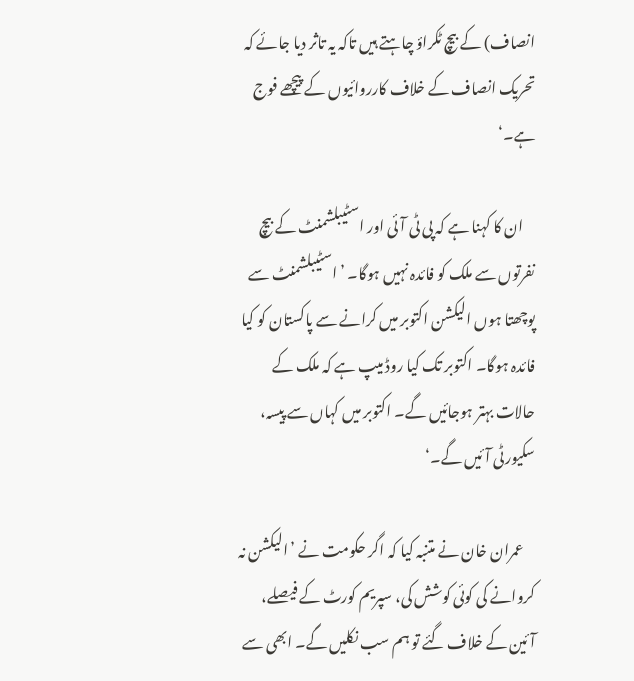انصاف) کے بیچ ٹکراؤ چاہتے ہیں تاکہ یہ تاثر دیا جائے کہ تحریک انصاف کے خلاف کارروائیوں کے پیچھے فوج ہے۔‘

    ان کا کہنا ہے کہ پی ٹی آئی اور اسٹیبلشمنٹ کے بیچ نفرتوں سے ملک کو فائدہ نہیں ہوگا۔ ’اسٹیبلشمنٹ سے پوچھتا ہوں الیکشن اکتوبر میں کرانے سے پاکستان کو کیا فائدہ ہوگا۔ اکتوبر تک کیا روڈ میپ ہے کہ ملک کے حالات بہتر ہوجائیں گے۔ اکتوبر میں کہاں سے پیسہ، سکیورٹی آئیں گے۔‘

    عمران خان نے متنبہ کیا کہ اگر حکومت نے ’الیکشن نہ کروانے کی کوئی کوشش کی، سپریم کورٹ کے فیصلے، آئین کے خلاف گئے تو ہم سب نکلیں گے۔ ابھی سے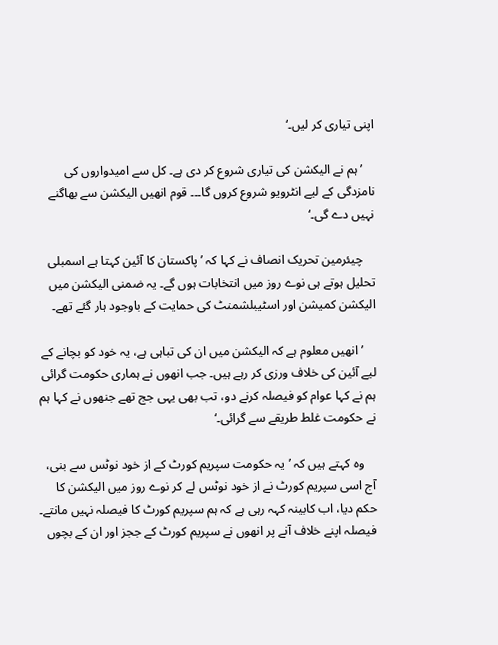اپنی تیاری کر لیں۔‘

    ’ہم نے الیکشن کی تیاری شروع کر دی ہے۔ کل سے امیدواروں کی نامزدگی کے لیے انٹرویو شروع کروں گا۔۔۔ قوم انھیں الیکشن سے بھاگنے نہیں دے گی۔‘

    چیئرمین تحریک انصاف نے کہا کہ ’پاکستان کا آئین کہتا ہے اسمبلی تحلیل ہوتے ہی نوے روز میں انتخابات ہوں گے۔ یہ ضمنی الیکشن میں الیکشن کمیشن اور اسٹیبلشمنٹ کی حمایت کے باوجود ہار گئے تھے۔

    ’انھیں معلوم ہے کہ الیکشن میں ان کی تباہی ہے، یہ خود کو بچانے کے لیے آئین کی خلاف ورزی کر رہے ہیں۔ جب انھوں نے ہماری حکومت گرائی ہم نے کہا عوام کو فیصلہ کرنے دو، تب بھی یہی جج تھے جنھوں نے کہا ہم نے حکومت غلط طریقے سے گرائی۔‘

    وہ کہتے ہیں کہ ’یہ حکومت سپریم کورٹ کے از خود نوٹس سے بنی، آج اسی سپریم کورٹ نے از خود نوٹس لے کر نوے روز میں الیکشن کا حکم دیا، اب کابینہ کہہ رہی ہے کہ ہم سپریم کورٹ کا فیصلہ نہیں مانتے۔ فیصلہ اپنے خلاف آنے پر انھوں نے سپریم کورٹ کے ججز اور ان کے بچوں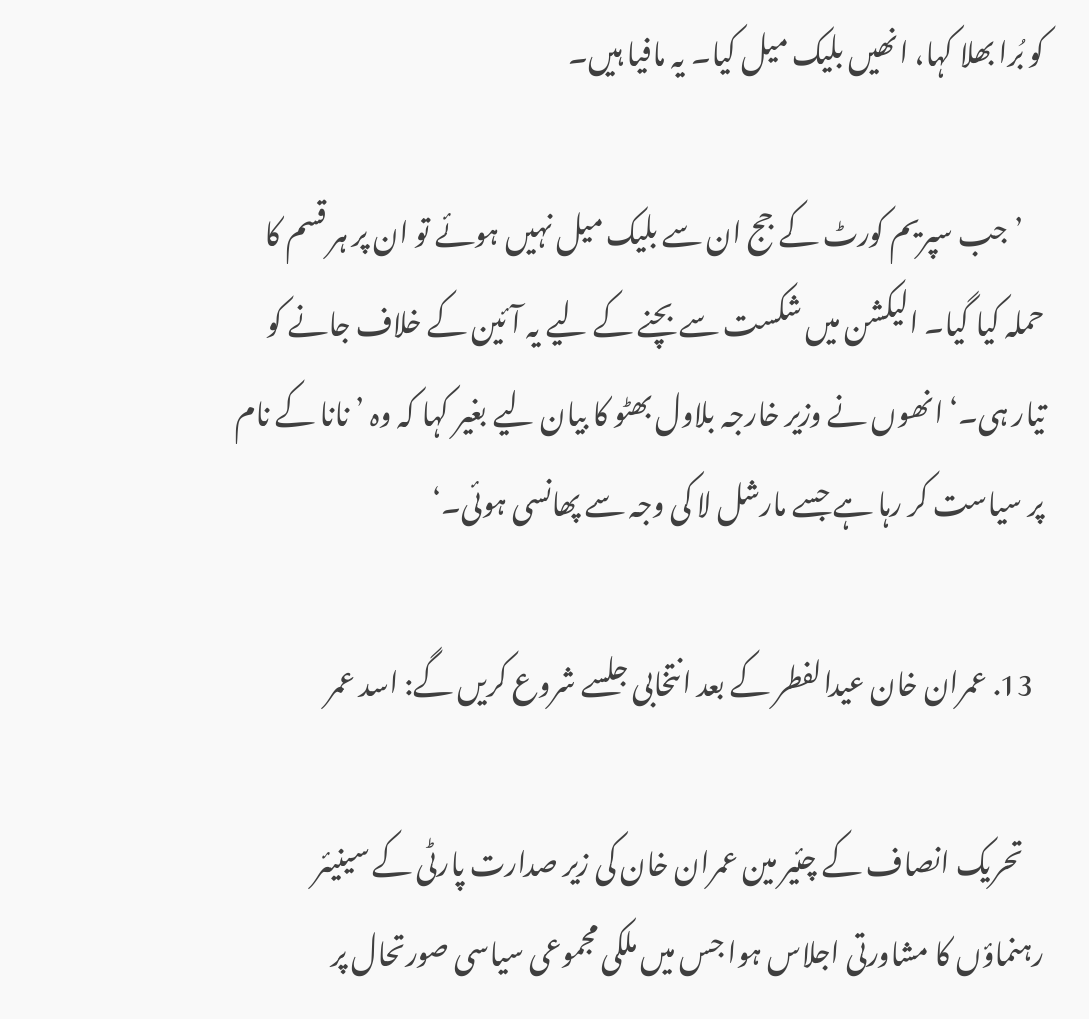کو بُرا بھلا کہا، انھیں بلیک میل کیا۔ یہ مافیا ہیں۔

    ’جب سپریم کورٹ کے جج ان سے بلیک میل نہیں ہوئے تو ان پر ہر قسم کا حملہ کیا گیا۔ الیکشن میں شکست سے بچنے کے لیے یہ آئین کے خلاف جانے کو تیار ہی۔‘ انھوں نے وزیر خارجہ بلاول بھٹو کا بیان لیے بغیر کہا کہ وہ ’نانا کے نام پر سیاست کر رہا ہے جسے مارشل لا کی وجہ سے پھانسی ہوئی۔‘

  13. عمران خان عیدالفطر کے بعد انتخابی جلسے شروع کریں گے: اسد عمر

    تحریک انصاف کے چئیر مین عمران خان کی زیر صدارت پارٹی کے سینیئر رہنماؤں کا مشاورتی اجلاس ہوا جس میں ملکی مجموعی سیاسی صورتحال پر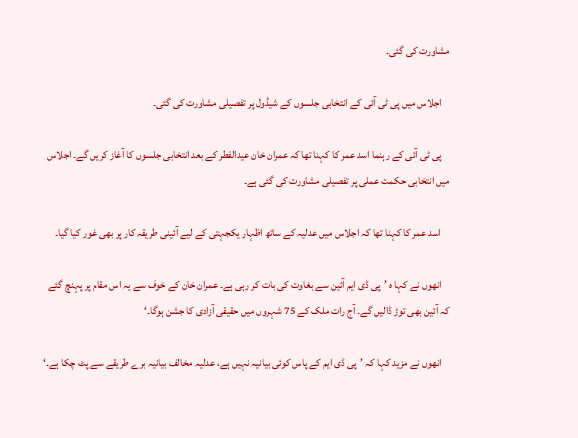مشاورت کی گئی۔

    اجلاس میں پی ٹی آئی کے انتخابی جلسوں کے شیڈول پر تفصیلی مشاورت کی گئی۔

    پی ٹی آئی کے رہنما اسد عمر کا کہنا تھا کہ عمران خان عیدالفطر کے بعد انتخابی جلسوں کا آغاز کریں گے۔ اجلاس میں انتخابی حکمت عملی پر تفصیلی مشاورت کی گئی ہے۔

    اسد عمر کا کہنا تھا کہ اجلاس میں عدلیہ کے ساتھ اظہار یکجہتی کے لیے آئینی طریقہ کار پر بھی غور کیا گیا۔

    انھوں نے کہا ہ ’پی ڈی ایم آئین سے بغاوت کی بات کر رہی ہے۔ عمران خان کے خوف سے یہ اس مقام پر پہنچ گئے کہ آئین بھی توڑ ڈالیں گے۔ آج رات ملک کے 75 شہروں میں حقیقی آزادی کا جشن ہوگا۔‘

    انھوں نے مزید کہا کہ ’پی ڈی ایم کے پاس کوئی بیانیہ نہیں ہے، عدلیہ مخالف بیانیہ برے طریقے سے پٹ چکا ہے۔‘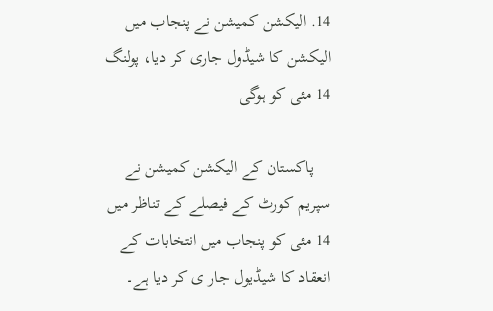14. الیکشن کمیشن نے پنجاب میں الیکشن کا شیڈول جاری کر دیا، پولنگ 14 مئی کو ہوگی

    پاکستان کے الیکشن کمیشن نے سپریم کورٹ کے فیصلے کے تناظر میں 14 مئی کو پنجاب میں انتخابات کے انعقاد کا شیڈیول جار ی کر دیا ہے۔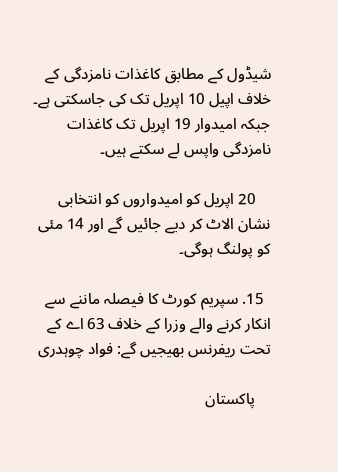شیڈول کے مطابق کاغذات نامزدگی کے خلاف اپیل 10 اپریل تک کی جاسکتی ہے۔ جبکہ امیدوار 19 اپریل تک کاغذات نامزدگی واپس لے سکتے ہیں۔

    20 اپریل کو امیدواروں کو انتخابی نشان الاٹ کر دیے جائیں گے اور 14 مئی کو پولنگ ہوگی۔

  15. سپریم کورٹ کا فیصلہ ماننے سے انکار کرنے والے وزرا کے خلاف 63 اے کے تحت ریفرنس بھیجیں گے: فواد چوہدری

    پاکستان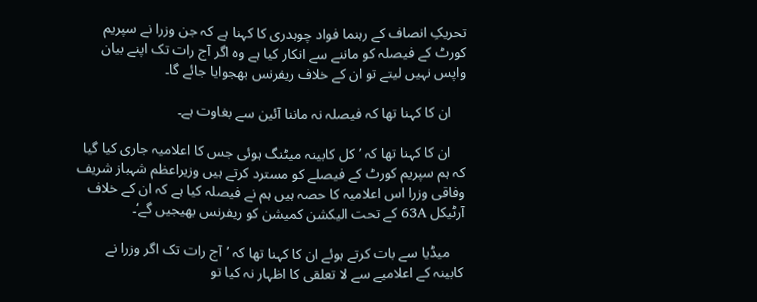تحریکِ انصاف کے رہنما فواد چوہدری کا کہنا ہے کہ جن وزرا نے سپریم کورٹ کے فیصلہ کو ماننے سے انکار کیا ہے وہ اگر آج رات تک اپنے بیان واپس نہیں لیتے تو ان کے خلاف ریفرنس بھجوایا جائے گا۔

    ان کا کہنا تھا کہ فیصلہ نہ ماننا آئین سے بغاوت ہے۔

    ان کا کہنا تھا کہ ’کل کابینہ میٹنگ ہوئی جس کا اعلامیہ جاری کیا گیا کہ ہم سپریم کورٹ کے فیصلے کو مسترد کرتے ہیں وزیراعظم شہباز شریف وفاقی وزرا اس اعلامیہ کا حصہ ہیں ہم نے فیصلہ کیا ہے کہ ان کے خلاف آرٹیکل 63A کے تحت الیکشن کمیشن کو ریفرنس بھیجیں گے‘۔

    میڈیا سے بات کرتے ہوئے ان کا کہنا تھا کہ ’آج رات تک اگر وزرا نے کابینہ کے اعلامیے سے لا تعلقی کا اظہار نہ کیا تو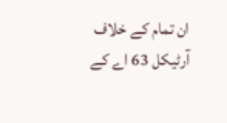ان تمام کے خلاف آرٹیکل 63 اے کے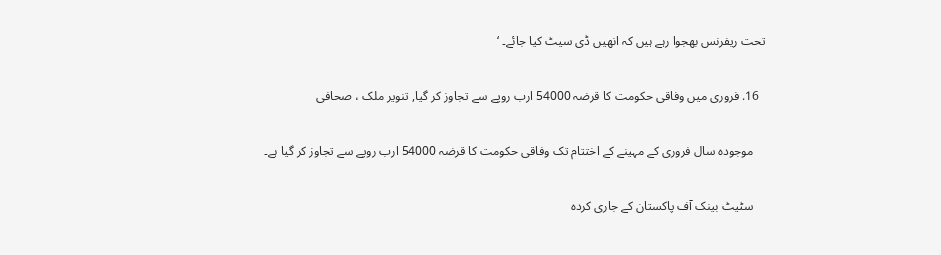تحت ریفرنس بھجوا رہے ہیں کہ انھیں ڈی سیٹ کیا جائے۔ ‘

  16. فروری میں وفاقی حکومت کا قرضہ 54000 ارب روپے سے تجاوز کر گیا, تنویر ملک ، صحافی

    موجودہ سال فروری کے مہینے کے اختتام تک وفاقی حکومت کا قرضہ 54000 ارب روپے سے تجاوز کر گیا ہے۔

    سٹیٹ بینک آف پاکستان کے جاری کردہ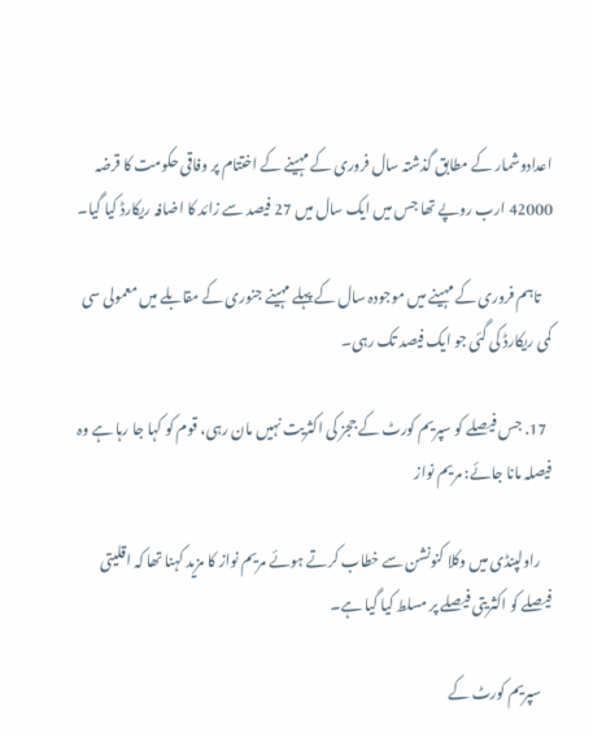اعدادوشمار کے مطابق گذشتہ سال فروری کے مہینے کے اختتام پر وفاقی حکومت کا قرضہ 42000 ارب روپے تھا جس میں ایک سال میں 27 فیصد سے زائد کا اضافہ ریکارڈ کیا گیا۔

    تاہم فروری کے مہینے میں موجودہ سال کے پہلے مہینے جنوری کے مقابلے میں معمولی سی کمی ریکارڈ کی گئی جو ایک فیصد تک رہی۔

  17. جس فیصلے کو سپریم کورٹ کے ججز کی اکثریت نہیں مان رہی، قوم کو کہا جا رہا ہے وہ فیصلہ مانا جائے: مریم نواز

    راولپنڈی میں وکلا کنونشن سے خطاب کرتے ہوئے مریم نواز کا مزید کہنا تھا کہ اقلیتی فیصلے کو اکثریتی فیصلے پر مسلط کیا گیا ہے۔

    سپریم کورٹ کے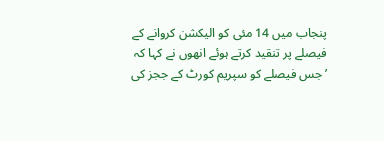پنجاب میں 14 مئی کو الیکشن کروانے کے فیصلے پر تنقید کرتے ہوئے انھوں نے کہا کہ ’جس فیصلے کو سپریم کورٹ کے ججز کی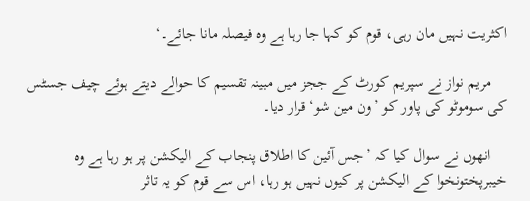اکثریت نہیں مان رہی، قوم کو کہا جا رہا ہے وہ فیصلہ مانا جائے۔‘

    مریم نواز نے سپریم کورٹ کے ججز میں مبینہ تقسیم کا حوالے دیتے ہوئے چیف جسٹس کی سوموٹو کی پاور کو ’ون مین شو‘ قرار دیا۔

    انھوں نے سوال کیا کہ ’جس آئین کا اطلاق پنجاب کے الیکشن پر ہو رہا ہے وہ خیبرپختونخوا کے الیکشن پر کیوں نہیں ہو رہا، اس سے قوم کو یہ تاثر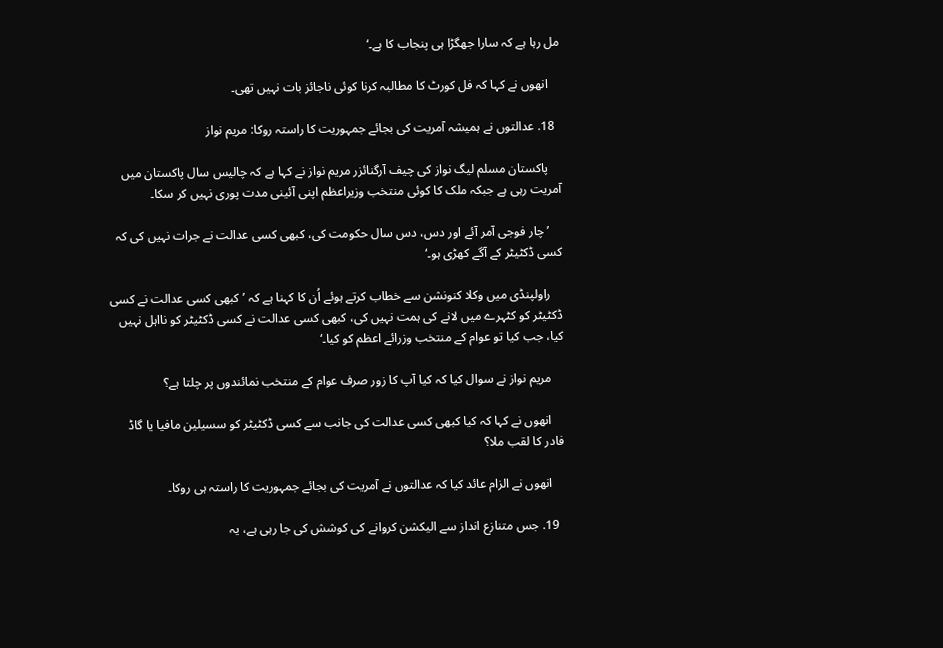مل رہا ہے کہ سارا جھگڑا ہی پنجاب کا ہے۔‘

    انھوں نے کہا کہ فل کورٹ کا مطالبہ کرنا کوئی ناجائز بات نہیں تھی۔

  18. عدالتوں نے ہمیشہ آمریت کی بجائے جمہوریت کا راستہ روکا: مریم نواز

    پاکستان مسلم لیگ نواز کی چیف آرگنائزر مریم نواز نے کہا ہے کہ چالیس سال پاکستان میں آمریت رہی ہے جبکہ ملک کا کوئی منتخب وزیراعظم اپنی آئینی مدت پوری نہیں کر سکا۔

    ’چار فوجی آمر آئے اور دس، دس سال حکومت کی، کبھی کسی عدالت نے جرات نہیں کی کہ کسی ڈکٹیٹر کے آگے کھڑی ہو۔‘

    راولپنڈی میں وکلا کنونشن سے خطاب کرتے ہوئے اُن کا کہنا ہے کہ ’کبھی کسی عدالت نے کسی ڈکٹیٹر کو کٹہرے میں لانے کی ہمت نہیں کی، کبھی کسی عدالت نے کسی ڈکٹیٹر کو نااہل نہیں کیا، جب کیا تو عوام کے منتخب وزرائے اعظم کو کیا۔‘

    مریم نواز نے سوال کیا کہ کیا آپ کا زور صرف عوام کے منتخب نمائندوں پر چلتا ہے؟

    انھوں نے کہا کہ کیا کبھی کسی عدالت کی جانب سے کسی ڈکٹیٹر کو سسیلین مافیا یا گاڈ فادر کا لقب ملا؟

    انھوں نے الزام عائد کیا کہ عدالتوں نے آمریت کی بجائے جمہوریت کا راستہ ہی روکا۔

  19. جس متنازع انداز سے الیکشن کروانے کی کوشش کی جا رہی ہے، یہ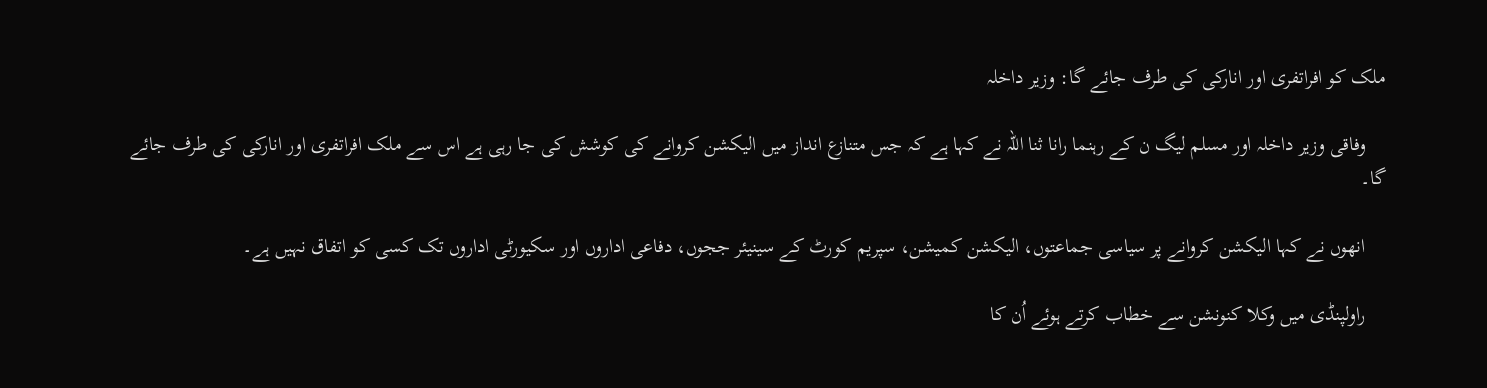ملک کو افراتفری اور انارکی کی طرف جائے گا: وزیر داخلہ

    وفاقی وزیر داخلہ اور مسلم لیگ ن کے رہنما رانا ثنا اللہ نے کہا ہے کہ جس متنازع انداز میں الیکشن کروانے کی کوشش کی جا رہی ہے اس سے ملک افراتفری اور انارکی کی طرف جائے گا۔

    انھوں نے کہا الیکشن کروانے پر سیاسی جماعتوں، الیکشن کمیشن، سپریم کورٹ کے سینیئر ججوں، دفاعی اداروں اور سکیورٹی اداروں تک کسی کو اتفاق نہیں ہے۔

    راولپنڈی میں وکلا کنونشن سے خطاب کرتے ہوئے اُن کا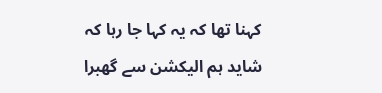کہنا تھا کہ یہ کہا جا رہا کہ شاید ہم الیکشن سے گھبرا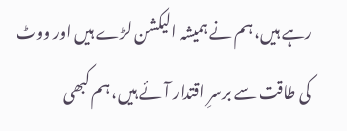رہے ہیں، ہم نے ہمیشہ الیکشن لڑے ہیں اور ووٹ کی طاقت سے برسرِ اقتدار آئے ہیں، ہم کبھی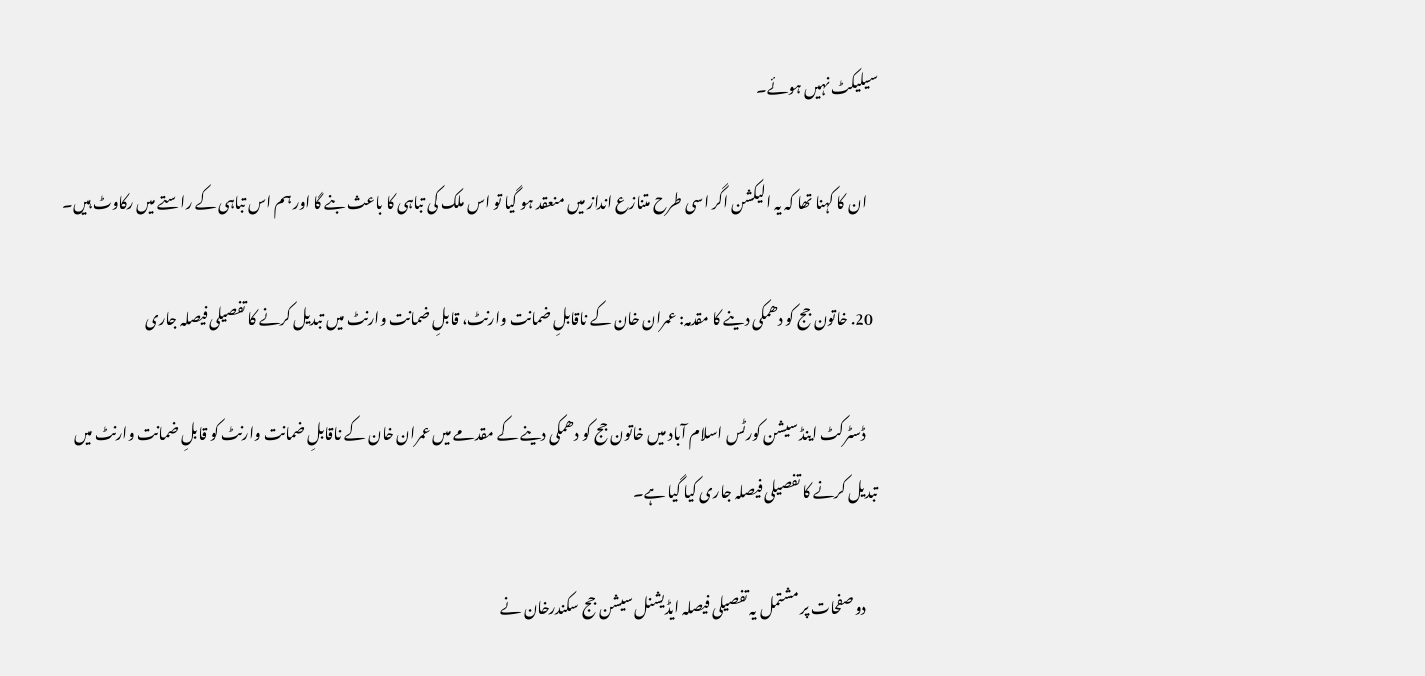سیلیکٹ نہیں ہوئے۔

    ان کا کہنا تھا کہ یہ الیکشن اگر اسی طرح متنازع انداز میں منعقد ہو گیا تو اس ملک کی تباہی کا باعث بنے گا اور ہم اس تباہی کے راستے میں رکاوٹ ہیں۔

  20. خاتون جج کو دھمکی دینے کا مقدمہ: عمران خان کے ناقابلِ ضمانت وارنٹ، قابلِ ضمانت وارنٹ میں تبدیل کرنے کا تفصیلی فیصلہ جاری

    ڈسٹرکٹ اینڈ سیشن کورٹس اسلام آباد میں خاتون جج کو دھمکی دینے کے مقدمے میں عمران خان کے ناقابلِ ضمانت وارنٹ کو قابلِ ضمانت وارنٹ میں تبدیل کرنے کا تفصیلی فیصلہ جاری کیا گیا ہے۔

    دو صفحات پر مشتمل یہ تفصیلی فیصلہ ایڈیشنل سیشن جج سکندرخان نے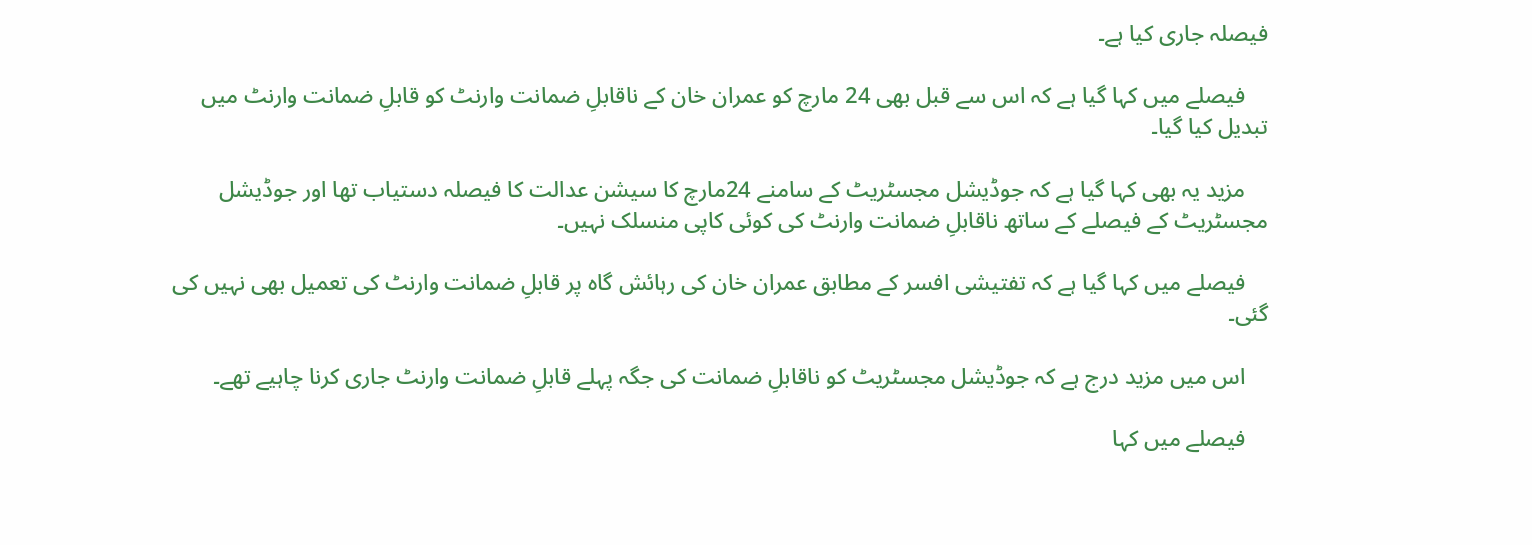فیصلہ جاری کیا ہے۔

    فیصلے میں کہا گیا ہے کہ اس سے قبل بھی 24 مارچ کو عمران خان کے ناقابلِ ضمانت وارنٹ کو قابلِ ضمانت وارنٹ میں تبدیل کیا گیا۔

    مزید یہ بھی کہا گیا ہے کہ جوڈیشل مجسٹریٹ کے سامنے 24مارچ کا سیشن عدالت کا فیصلہ دستیاب تھا اور جوڈیشل مجسٹریٹ کے فیصلے کے ساتھ ناقابلِ ضمانت وارنٹ کی کوئی کاپی منسلک نہیں۔

    فیصلے میں کہا گیا ہے کہ تفتیشی افسر کے مطابق عمران خان کی رہائش گاہ پر قابلِ ضمانت وارنٹ کی تعمیل بھی نہیں کی گئی۔

    اس میں مزید درج ہے کہ جوڈیشل مجسٹریٹ کو ناقابلِ ضمانت کی جگہ پہلے قابلِ ضمانت وارنٹ جاری کرنا چاہیے تھے۔

    فیصلے میں کہا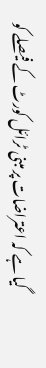گیا ہے کہ اعتراضات پر مبنی ٹرائل کورٹ کے فیصلے کو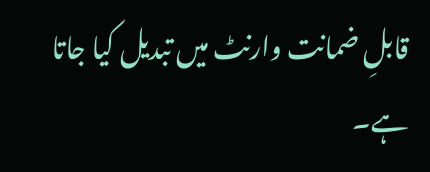قابلِ ضمانت وارنٹ میں تبدیل کیا جاتا ہے۔